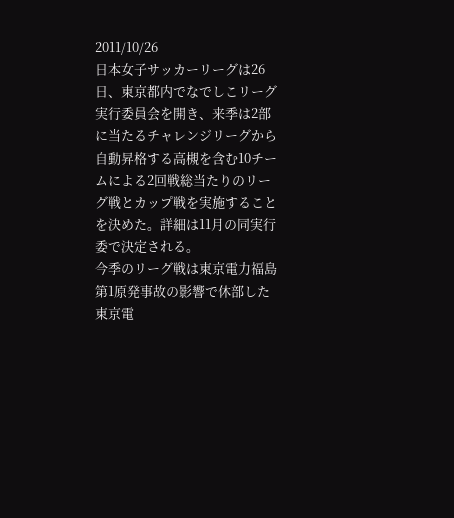2011/10/26
日本女子サッカーリーグは26日、東京都内でなでしこリーグ実行委員会を開き、来季は2部に当たるチャレンジリーグから自動昇格する高槻を含む10チームによる2回戦総当たりのリーグ戦とカップ戦を実施することを決めた。詳細は11月の同実行委で決定される。
今季のリーグ戦は東京電力福島第1原発事故の影響で休部した東京電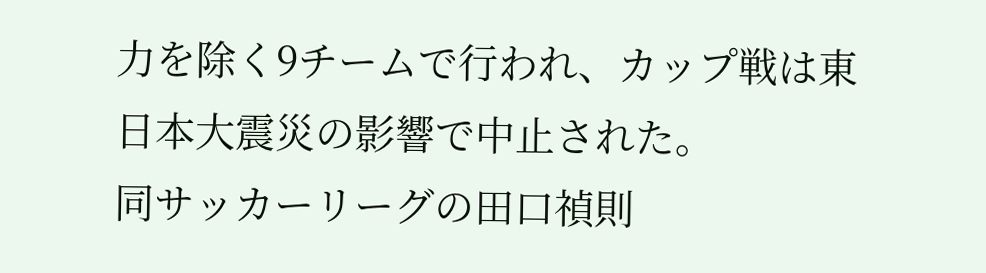力を除く9チームで行われ、カップ戦は東日本大震災の影響で中止された。
同サッカーリーグの田口禎則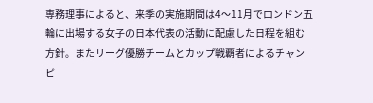専務理事によると、来季の実施期間は4〜11月でロンドン五輪に出場する女子の日本代表の活動に配慮した日程を組む方針。またリーグ優勝チームとカップ戦覇者によるチャンピ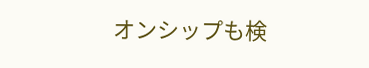オンシップも検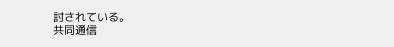討されている。
共同通信